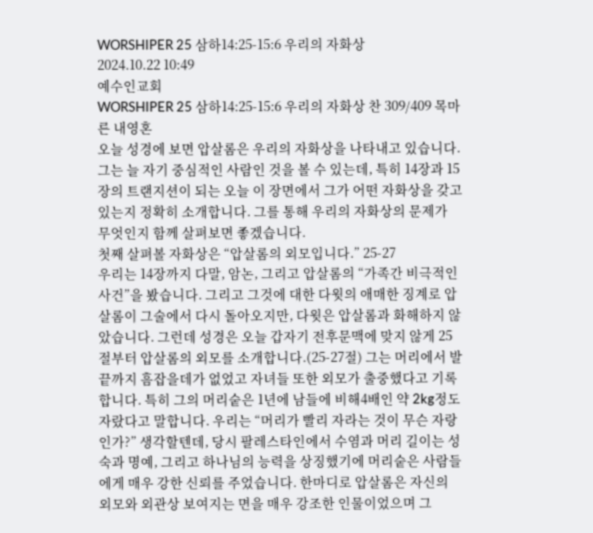WORSHIPER 25 삼하14:25-15:6 우리의 자화상
2024.10.22 10:49
예수인교회
WORSHIPER 25 삼하14:25-15:6 우리의 자화상 찬 309/409 목마른 내영혼
오늘 성경에 보면 압살롬은 우리의 자화상을 나타내고 있습니다. 그는 늘 자기 중심적인 사람인 것을 볼 수 있는데, 특히 14장과 15장의 트랜지션이 되는 오늘 이 장면에서 그가 어떤 자화상을 갖고 있는지 정확히 소개합니다. 그를 통해 우리의 자화상의 문제가 무엇인지 함께 살펴보면 좋겠습니다.
첫째 살펴볼 자화상은 “압살롬의 외모입니다.” 25-27
우리는 14장까지 다말, 암논, 그리고 압살롬의 “가족간 비극적인 사건”을 봤습니다. 그리고 그것에 대한 다윗의 애매한 징계로 압살롬이 그술에서 다시 돌아오지만, 다윗은 압살롬과 화해하지 않았습니다. 그런데 성경은 오늘 갑자기 전후문맥에 맞지 않게 25절부터 압살롬의 외모를 소개합니다.(25-27절) 그는 머리에서 발끝까지 흠잡을데가 없었고 자녀들 또한 외모가 출중했다고 기록합니다. 특히 그의 머리숱은 1년에 남들에 비해4배인 약 2kg정도 자랐다고 말합니다. 우리는 “머리가 빨리 자라는 것이 무슨 자랑인가?” 생각할텐데, 당시 팔레스타인에서 수염과 머리 길이는 성숙과 명예, 그리고 하나님의 능력을 상징했기에 머리숱은 사람들에게 매우 강한 신뢰를 주었습니다. 한마디로 압살롬은 자신의 외모와 외관상 보여지는 면을 매우 강조한 인물이었으며 그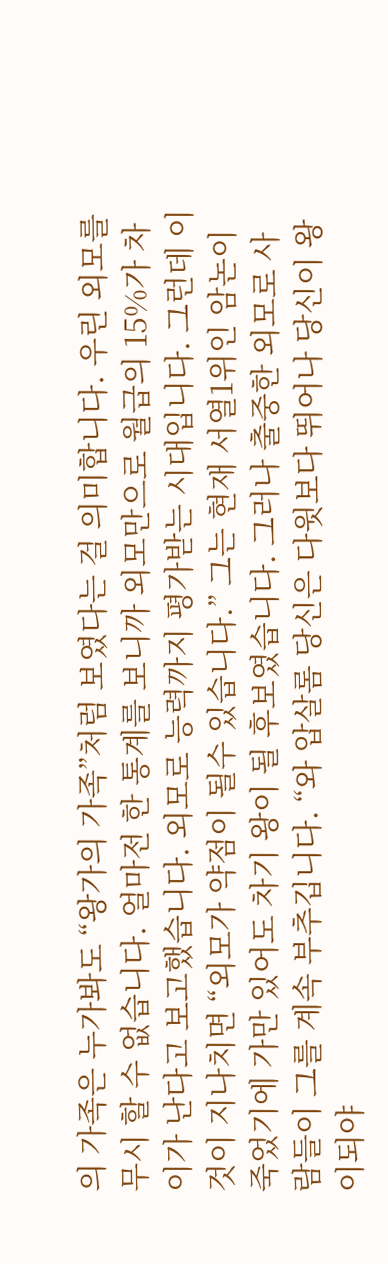의 가족은 누가봐도 “왕가의 가족”처럼 보였다는 걸 의미합니다. 우린 외모를 무시 할 수 없습니다. 얼마전 한 통계를 보니까 외모만으로 월급의 15%가 차이가 난다고 보고했습니다. 외모로 능력까지 평가받는 시대입니다. 그런데 이것이 지나치면 “외모가 약점이 될수 있습니다.” 그는 현재 서열1위인 암논이 죽었기에 가만 있어도 차기 왕이 될 후보였습니다. 그러나 출중한 외모로 사람들이 그를 계속 부추깁니다. “와 압살롬 당신은 다윗보다 뛰어나 당신이 왕이되야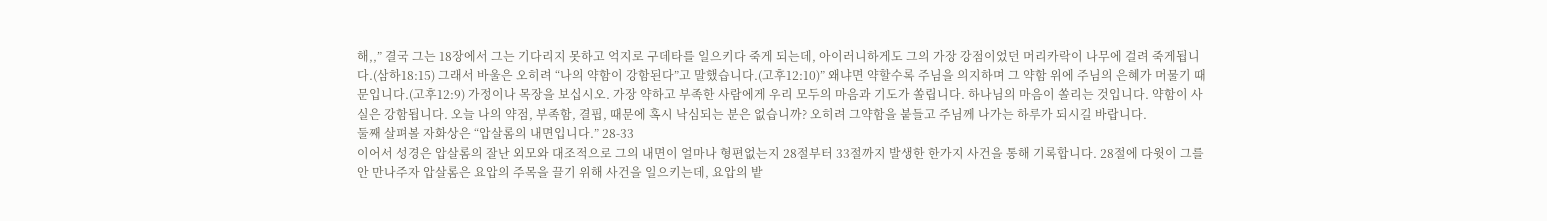해,,” 결국 그는 18장에서 그는 기다리지 못하고 억지로 구데타를 일으키다 죽게 되는데, 아이러니하게도 그의 가장 강점이었던 머리카락이 나무에 걸려 죽게됩니다.(삼하18:15) 그래서 바울은 오히려 “나의 약함이 강함된다”고 말했습니다.(고후12:10)” 왜냐면 약할수록 주님을 의지하며 그 약함 위에 주님의 은혜가 머물기 때문입니다.(고후12:9) 가정이나 목장을 보십시오. 가장 약하고 부족한 사람에게 우리 모두의 마음과 기도가 쏠립니다. 하나님의 마음이 쏠리는 것입니다. 약함이 사실은 강함됩니다. 오늘 나의 약점, 부족함, 결핍, 때문에 혹시 낙심되는 분은 없습니까? 오히려 그약함을 붙들고 주님께 나가는 하루가 되시길 바랍니다.
둘째 살펴볼 자화상은 “압살롬의 내면입니다.” 28-33
이어서 성경은 압살롬의 잘난 외모와 대조적으로 그의 내면이 얼마나 형편없는지 28절부터 33절까지 발생한 한가지 사건을 통해 기록합니다. 28절에 다윗이 그를 안 만나주자 압살롬은 요압의 주목을 끌기 위해 사건을 일으키는데, 요압의 밭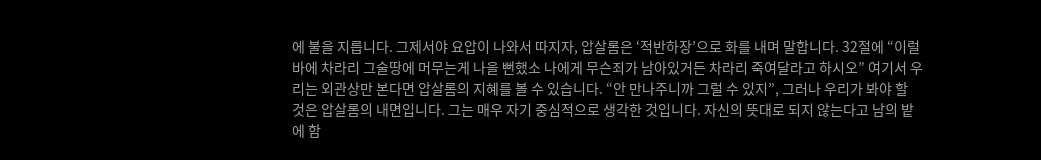에 불을 지릅니다. 그제서야 요압이 나와서 따지자, 압살롬은 ‘적반하장’으로 화를 내며 말합니다. 32절에 “이럴바에 차라리 그술땅에 머무는게 나을 뻔했소 나에게 무슨죄가 남아있거든 차라리 죽여달라고 하시오” 여기서 우리는 외관상만 본다면 압살롬의 지혜를 볼 수 있습니다. “안 만나주니까 그럴 수 있지”, 그러나 우리가 봐야 할 것은 압살롬의 내면입니다. 그는 매우 자기 중심적으로 생각한 것입니다. 자신의 뜻대로 되지 않는다고 남의 밭에 함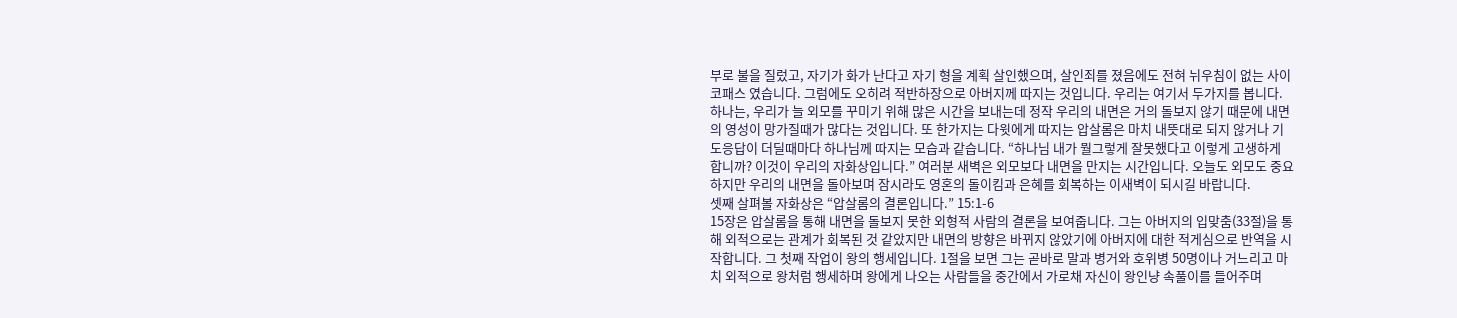부로 불을 질렀고, 자기가 화가 난다고 자기 형을 계획 살인했으며, 살인죄를 졌음에도 전혀 뉘우침이 없는 사이코패스 였습니다. 그럼에도 오히려 적반하장으로 아버지께 따지는 것입니다. 우리는 여기서 두가지를 봅니다. 하나는, 우리가 늘 외모를 꾸미기 위해 많은 시간을 보내는데 정작 우리의 내면은 거의 돌보지 않기 때문에 내면의 영성이 망가질때가 많다는 것입니다. 또 한가지는 다윗에게 따지는 압살롬은 마치 내뜻대로 되지 않거나 기도응답이 더딜때마다 하나님께 따지는 모습과 같습니다. “하나님 내가 뭘그렇게 잘못했다고 이렇게 고생하게 합니까? 이것이 우리의 자화상입니다.” 여러분 새벽은 외모보다 내면을 만지는 시간입니다. 오늘도 외모도 중요하지만 우리의 내면을 돌아보며 잠시라도 영혼의 돌이킴과 은혜를 회복하는 이새벽이 되시길 바랍니다.
셋째 살펴볼 자화상은 “압살롬의 결론입니다.” 15:1-6
15장은 압살롬을 통해 내면을 돌보지 못한 외형적 사람의 결론을 보여줍니다. 그는 아버지의 입맞춤(33절)을 통해 외적으로는 관계가 회복된 것 같았지만 내면의 방향은 바뀌지 않았기에 아버지에 대한 적게심으로 반역을 시작합니다. 그 첫째 작업이 왕의 행세입니다. 1절을 보면 그는 곧바로 말과 병거와 호위병 50명이나 거느리고 마치 외적으로 왕처럼 행세하며 왕에게 나오는 사람들을 중간에서 가로채 자신이 왕인냥 속풀이를 들어주며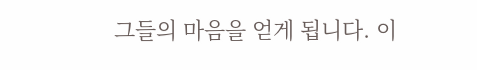그들의 마음을 얻게 됩니다. 이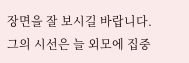장면을 잘 보시길 바랍니다. 그의 시선은 늘 외모에 집중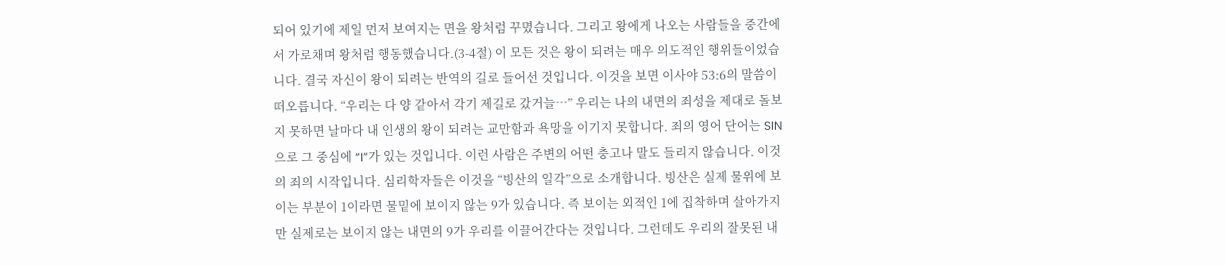되어 있기에 제일 먼저 보여지는 면을 왕처럼 꾸몄습니다. 그리고 왕에게 나오는 사람들을 중간에서 가로채며 왕처럼 행동했습니다.(3-4절) 이 모든 것은 왕이 되려는 매우 의도적인 행위들이었습니다. 결국 자신이 왕이 되려는 반역의 길로 들어선 것입니다. 이것을 보면 이사야 53:6의 말씀이 떠오릅니다. “우리는 다 양 같아서 각기 제길로 갔거늘…” 우리는 나의 내면의 죄성을 제대로 돌보지 못하면 날마다 내 인생의 왕이 되려는 교만함과 욕망을 이기지 못합니다. 죄의 영어 단어는 SIN 으로 그 중심에 “I”가 있는 것입니다. 이런 사람은 주변의 어떤 충고나 말도 들리지 않습니다. 이것의 죄의 시작입니다. 심리학자들은 이것을 “빙산의 일각”으로 소개합니다. 빙산은 실제 물위에 보이는 부분이 1이라면 물밑에 보이지 않는 9가 있습니다. 즉 보이는 외적인 1에 집착하며 살아가지만 실제로는 보이지 않는 내면의 9가 우리를 이끌어간다는 것입니다. 그런데도 우리의 잘못된 내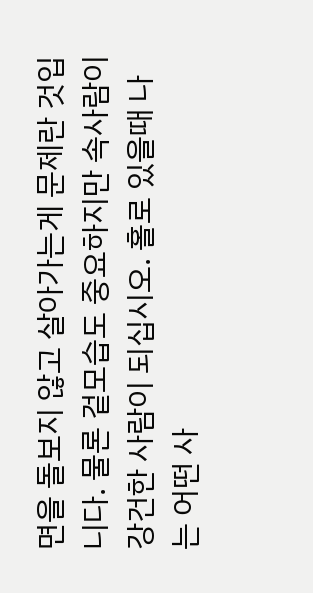면을 돌보지 않고 살아가는게 문제란 것입니다. 물론 겉모습도 중요하지만 속사람이 강건한 사람이 되십시오. 홀로 있을때 나는 어떤 사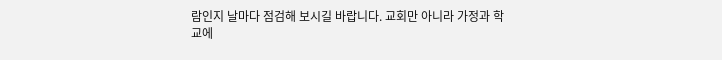람인지 날마다 점검해 보시길 바랍니다. 교회만 아니라 가정과 학교에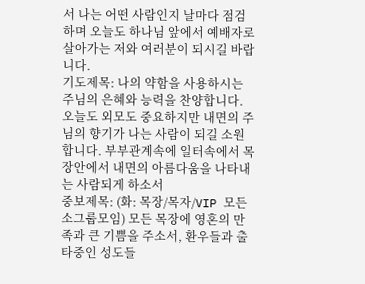서 나는 어떤 사람인지 날마다 점검하며 오늘도 하나님 앞에서 예배자로 살아가는 저와 여러분이 되시길 바랍니다.
기도제목: 나의 약함을 사용하시는 주님의 은혜와 능력을 찬양합니다. 오늘도 외모도 중요하지만 내면의 주님의 향기가 나는 사람이 되길 소원합니다. 부부관계속에 일터속에서 목장안에서 내면의 아름다움을 나타내는 사람되게 하소서
중보제목: (화: 목장/목자/VIP 모든 소그룹모임) 모든 목장에 영혼의 만족과 큰 기쁨을 주소서, 환우들과 출타중인 성도들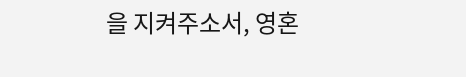을 지켜주소서, 영혼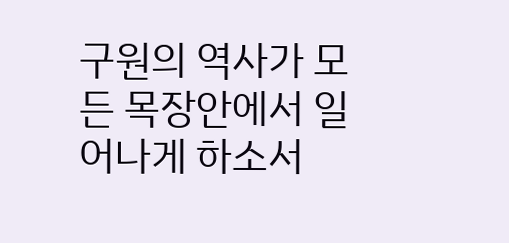구원의 역사가 모든 목장안에서 일어나게 하소서